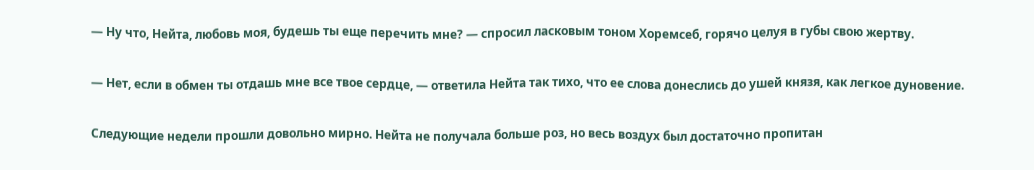— Ну что, Нейта, любовь моя, будешь ты еще перечить мне? — спросил ласковым тоном Хоремсеб, горячо целуя в губы свою жертву.

— Нет, если в обмен ты отдашь мне все твое сердце, — ответила Нейта так тихо, что ее слова донеслись до ушей князя, как легкое дуновение.

Следующие недели прошли довольно мирно. Нейта не получала больше роз, но весь воздух был достаточно пропитан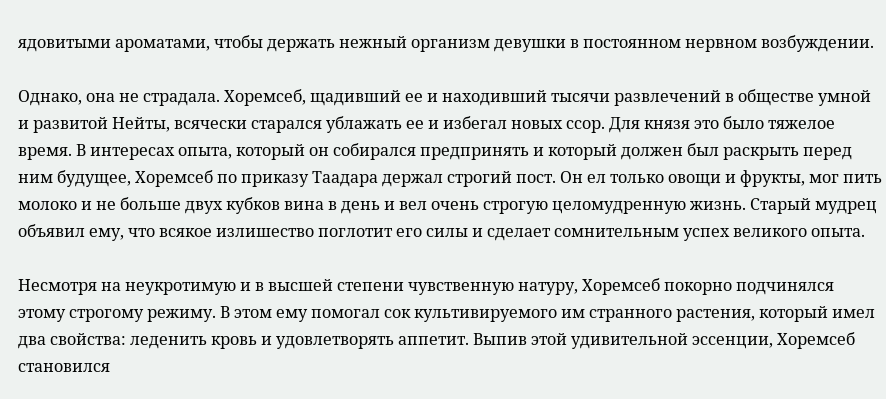ядовитыми ароматами, чтобы держать нежный организм девушки в постоянном нервном возбуждении.

Однако, она не страдала. Хоремсеб, щадивший ее и находивший тысячи развлечений в обществе умной и развитой Нейты, всячески старался ублажать ее и избегал новых ссор. Для князя это было тяжелое время. В интересах опыта, который он собирался предпринять и который должен был раскрыть перед ним будущее, Хоремсеб по приказу Таадара держал строгий пост. Он ел только овощи и фрукты, мог пить молоко и не больше двух кубков вина в день и вел очень строгую целомудренную жизнь. Старый мудрец объявил ему, что всякое излишество поглотит его силы и сделает сомнительным успех великого опыта.

Несмотря на неукротимую и в высшей степени чувственную натуру, Хоремсеб покорно подчинялся этому строгому режиму. В этом ему помогал сок культивируемого им странного растения, который имел два свойства: леденить кровь и удовлетворять аппетит. Выпив этой удивительной эссенции, Хоремсеб становился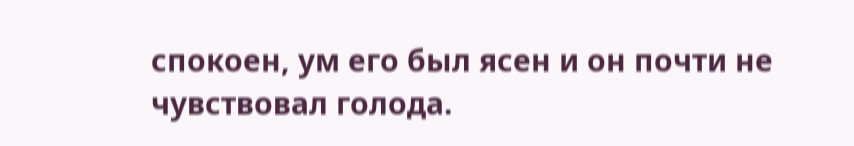спокоен, ум его был ясен и он почти не чувствовал голода.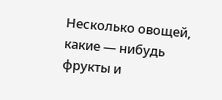Несколько овощей, какие — нибудь фрукты и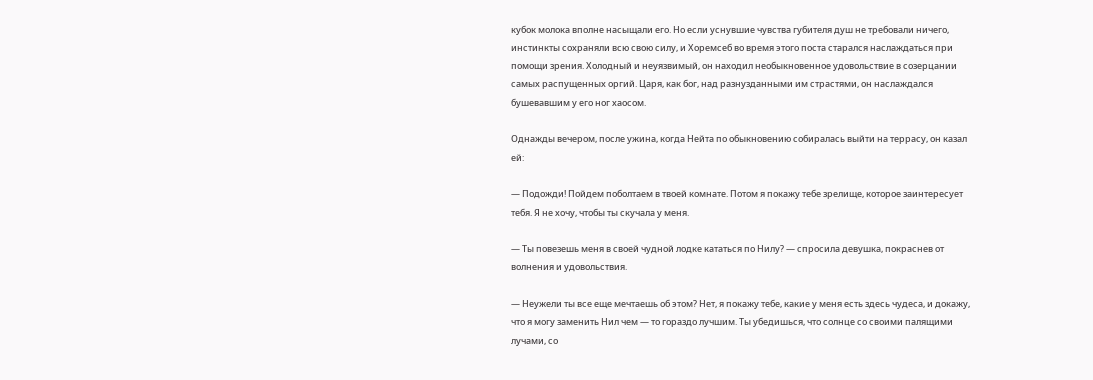кубок молока вполне насыщали его. Но если уснувшие чувства губителя душ не требовали ничего, инстинкты сохраняли всю свою силу, и Хоремсеб во время этого поста старался наслаждаться при помощи зрения. Холодный и неуязвимый, он находил необыкновенное удовольствие в созерцании самых распущенных оргий. Царя, как бог, над разнузданными им страстями, он наслаждался бушевавшим у его ног хаосом.

Однажды вечером, после ужина, когда Нейта по обыкновению собиралась выйти на террасу, он казал ей:

— Подожди! Пойдем поболтаем в твоей комнате. Потом я покажу тебе зрелище, которое заинтересует тебя. Я не хочу, чтобы ты скучала у меня.

— Ты повезешь меня в своей чудной лодке кататься по Нилу? — спросила девушка, покраснев от волнения и удовольствия.

— Неужели ты все еще мечтаешь об этом? Нет, я покажу тебе, какие у меня есть здесь чудеса, и докажу, что я могу заменить Нил чем — то гораздо лучшим. Ты убедишься, что солнце со своими палящими лучами, со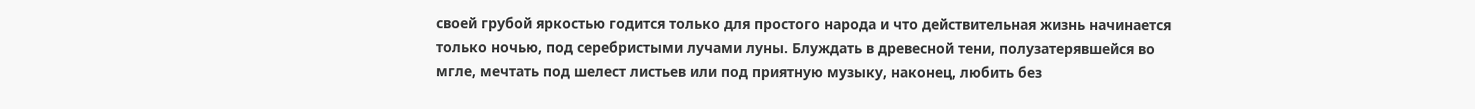своей грубой яркостью годится только для простого народа и что действительная жизнь начинается только ночью, под серебристыми лучами луны. Блуждать в древесной тени, полузатерявшейся во мгле, мечтать под шелест листьев или под приятную музыку, наконец, любить без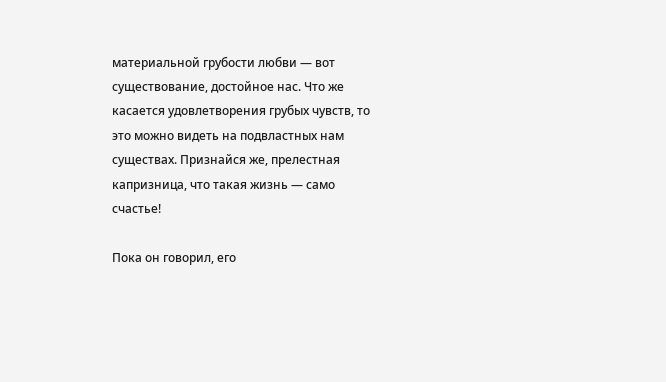материальной грубости любви — вот существование, достойное нас. Что же касается удовлетворения грубых чувств, то это можно видеть на подвластных нам существах. Признайся же, прелестная капризница, что такая жизнь — само счастье!

Пока он говорил, его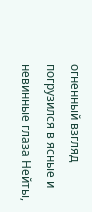огненный взгляд погрузился в ясные и невинные глаза Нейты,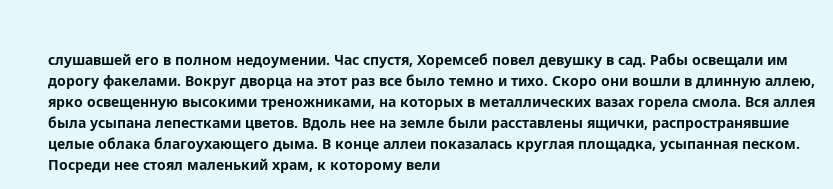слушавшей его в полном недоумении. Час спустя, Хоремсеб повел девушку в сад. Рабы освещали им дорогу факелами. Вокруг дворца на этот раз все было темно и тихо. Скоро они вошли в длинную аллею, ярко освещенную высокими треножниками, на которых в металлических вазах горела смола. Вся аллея была усыпана лепестками цветов. Вдоль нее на земле были расставлены ящички, распространявшие целые облака благоухающего дыма. В конце аллеи показалась круглая площадка, усыпанная песком. Посреди нее стоял маленький храм, к которому вели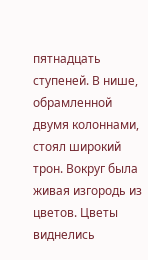пятнадцать ступеней. В нише, обрамленной двумя колоннами, стоял широкий трон. Вокруг была живая изгородь из цветов. Цветы виднелись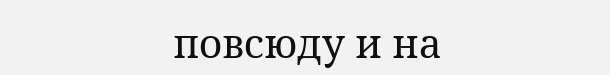повсюду и на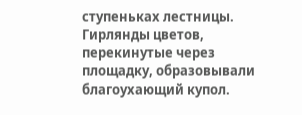ступеньках лестницы. Гирлянды цветов, перекинутые через площадку, образовывали благоухающий купол.